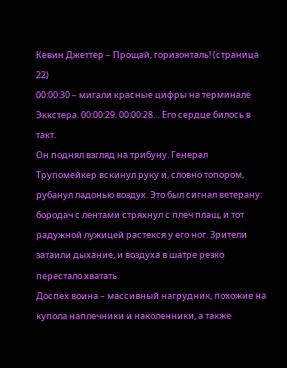Кевин Джеттер – Прощай, горизонталь! (страница 22)
00:00:30 – мигали красные цифры на терминале Эккстера. 00:00:29. 00:00:28… Его сердце билось в такт.
Он поднял взгляд на трибуну. Генерал Трупомейкер вскинул руку и, словно топором, рубанул ладонью воздух. Это был сигнал ветерану: бородач с лентами стряхнул с плеч плащ, и тот радужной лужицей растекся у его ног. Зрители затаили дыхание, и воздуха в шатре резко перестало хватать.
Доспех воина – массивный нагрудник, похожие на купола наплечники и наколенники, а также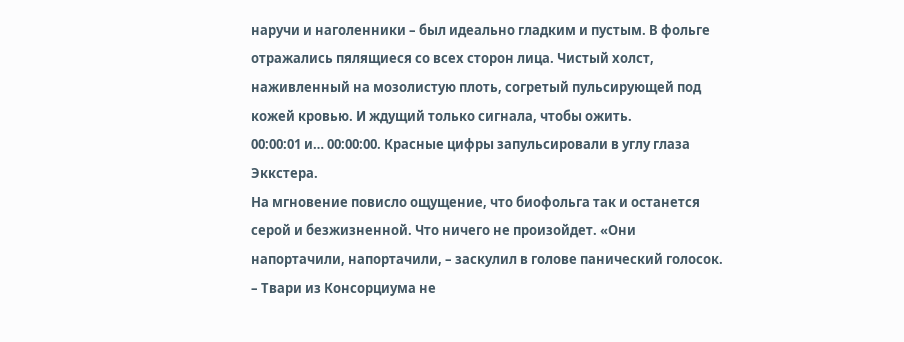наручи и наголенники – был идеально гладким и пустым. В фольге отражались пялящиеся со всех сторон лица. Чистый холст, наживленный на мозолистую плоть, согретый пульсирующей под кожей кровью. И ждущий только сигнала, чтобы ожить.
00:00:01 и… 00:00:00. Красные цифры запульсировали в углу глаза Эккстера.
На мгновение повисло ощущение, что биофольга так и останется серой и безжизненной. Что ничего не произойдет. «Они напортачили, напортачили, – заскулил в голове панический голосок. – Твари из Консорциума не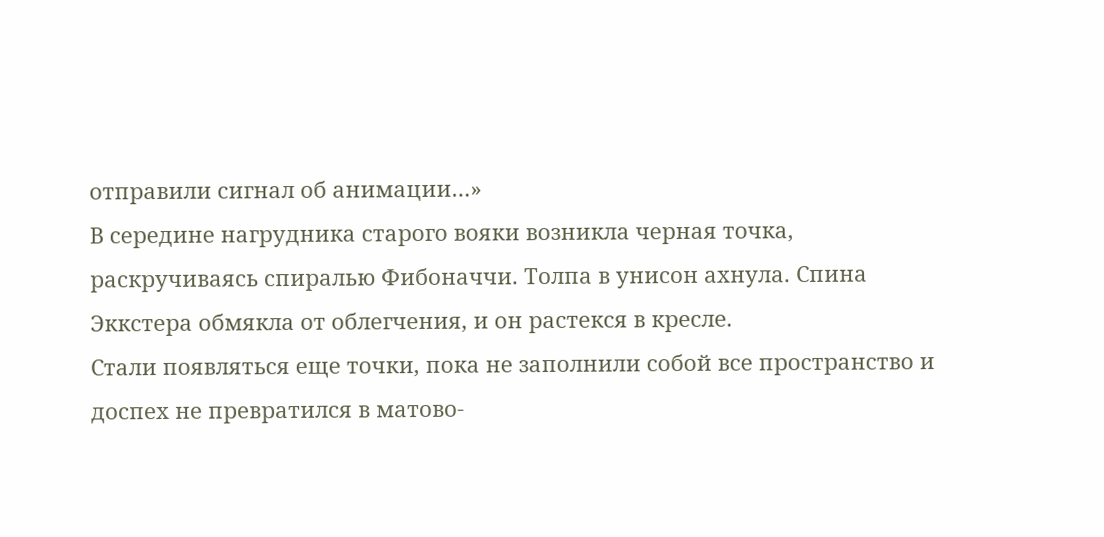отправили сигнал об анимации…»
В середине нагрудника старого вояки возникла черная точка, раскручиваясь спиралью Фибоначчи. Толпа в унисон ахнула. Спина Эккстера обмякла от облегчения, и он растекся в кресле.
Стали появляться еще точки, пока не заполнили собой все пространство и доспех не превратился в матово-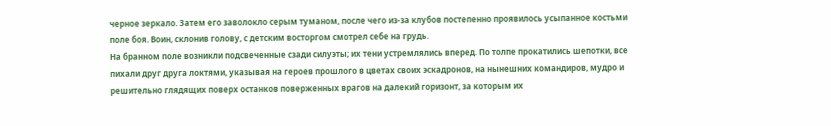черное зеркало. Затем его заволокло серым туманом, после чего из-за клубов постепенно проявилось усыпанное костьми поле боя. Воин, склонив голову, с детским восторгом смотрел себе на грудь.
На бранном поле возникли подсвеченные сзади силуэты; их тени устремлялись вперед. По толпе прокатились шепотки, все пихали друг друга локтями, указывая на героев прошлого в цветах своих эскадронов, на нынешних командиров, мудро и решительно глядящих поверх останков поверженных врагов на далекий горизонт, за которым их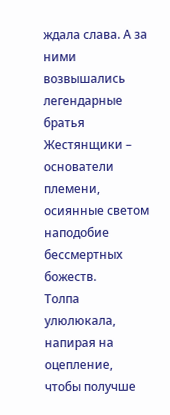ждала слава. А за ними возвышались легендарные братья Жестянщики – основатели племени, осиянные светом наподобие бессмертных божеств.
Толпа улюлюкала, напирая на оцепление, чтобы получше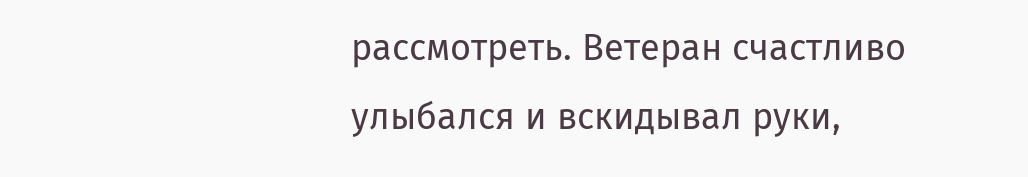рассмотреть. Ветеран счастливо улыбался и вскидывал руки,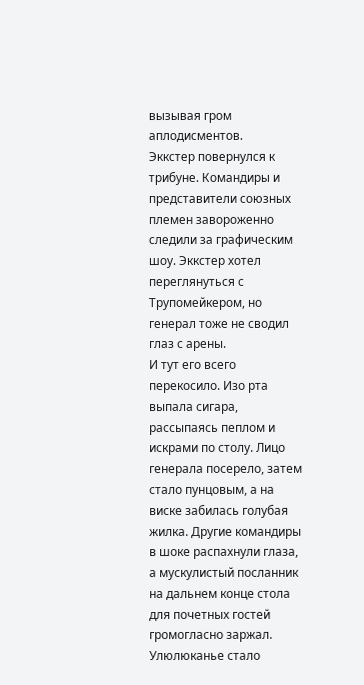вызывая гром аплодисментов.
Эккстер повернулся к трибуне. Командиры и представители союзных племен завороженно следили за графическим шоу. Эккстер хотел переглянуться с Трупомейкером, но генерал тоже не сводил глаз с арены.
И тут его всего перекосило. Изо рта выпала сигара, рассыпаясь пеплом и искрами по столу. Лицо генерала посерело, затем стало пунцовым, а на виске забилась голубая жилка. Другие командиры в шоке распахнули глаза, а мускулистый посланник на дальнем конце стола для почетных гостей громогласно заржал.
Улюлюканье стало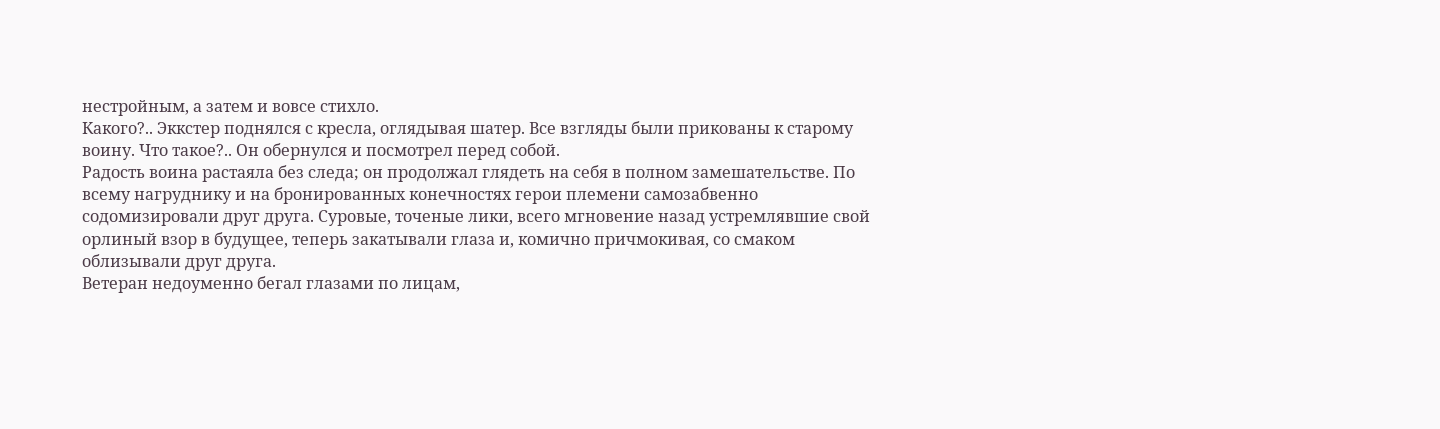нестройным, а затем и вовсе стихло.
Какого?.. Эккстер поднялся с кресла, оглядывая шатер. Все взгляды были прикованы к старому воину. Что такое?.. Он обернулся и посмотрел перед собой.
Радость воина растаяла без следа; он продолжал глядеть на себя в полном замешательстве. По всему нагруднику и на бронированных конечностях герои племени самозабвенно содомизировали друг друга. Суровые, точеные лики, всего мгновение назад устремлявшие свой орлиный взор в будущее, теперь закатывали глаза и, комично причмокивая, со смаком облизывали друг друга.
Ветеран недоуменно бегал глазами по лицам,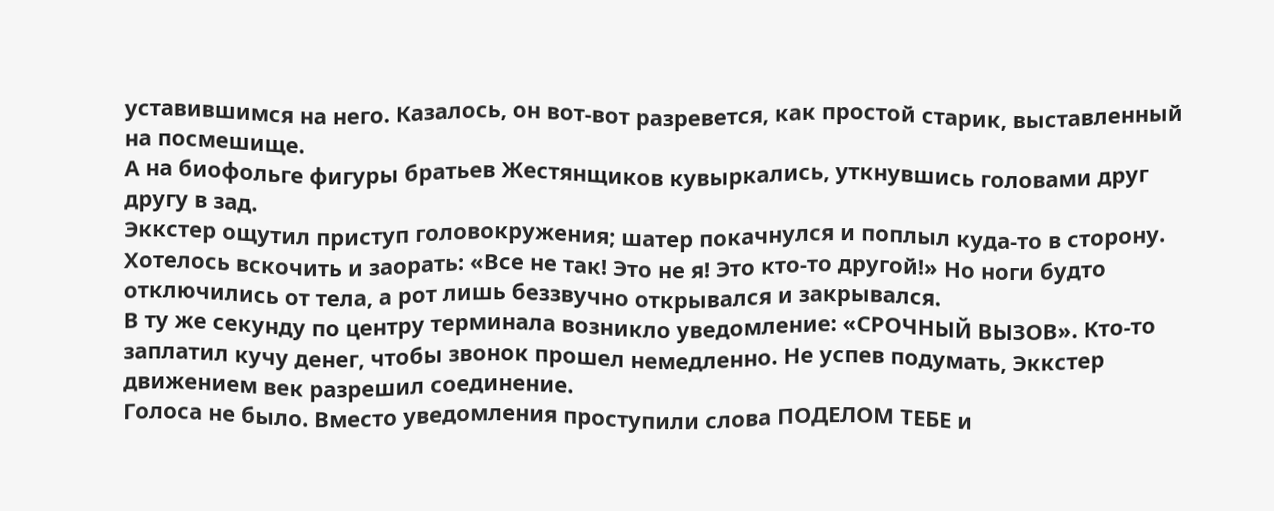уставившимся на него. Казалось, он вот-вот разревется, как простой старик, выставленный на посмешище.
А на биофольге фигуры братьев Жестянщиков кувыркались, уткнувшись головами друг другу в зад.
Эккстер ощутил приступ головокружения; шатер покачнулся и поплыл куда-то в сторону. Хотелось вскочить и заорать: «Все не так! Это не я! Это кто-то другой!» Но ноги будто отключились от тела, а рот лишь беззвучно открывался и закрывался.
В ту же секунду по центру терминала возникло уведомление: «СРОЧНЫЙ ВЫЗОВ». Кто-то заплатил кучу денег, чтобы звонок прошел немедленно. Не успев подумать, Эккстер движением век разрешил соединение.
Голоса не было. Вместо уведомления проступили слова ПОДЕЛОМ ТЕБЕ и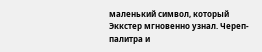маленький символ, который Эккстер мгновенно узнал. Череп-палитра и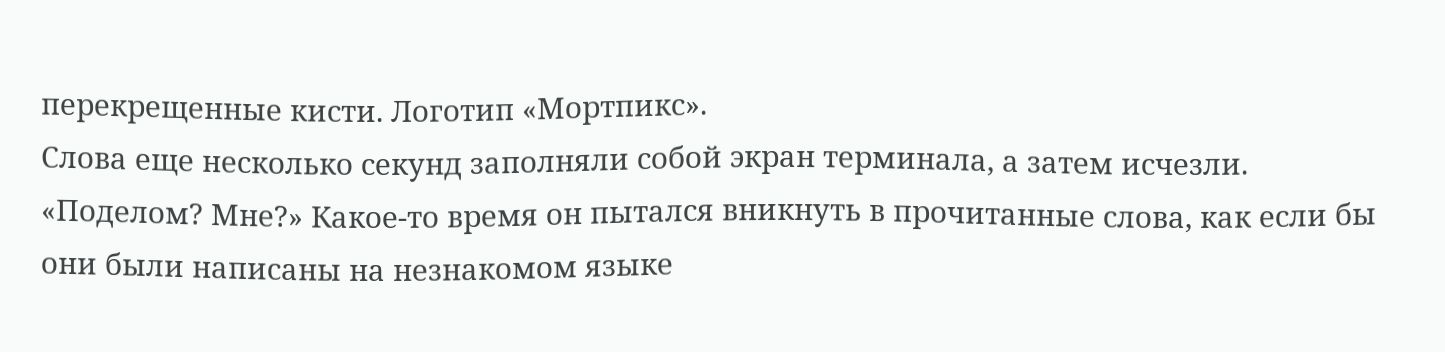перекрещенные кисти. Логотип «Мортпикс».
Слова еще несколько секунд заполняли собой экран терминала, а затем исчезли.
«Поделом? Мне?» Какое-то время он пытался вникнуть в прочитанные слова, как если бы они были написаны на незнакомом языке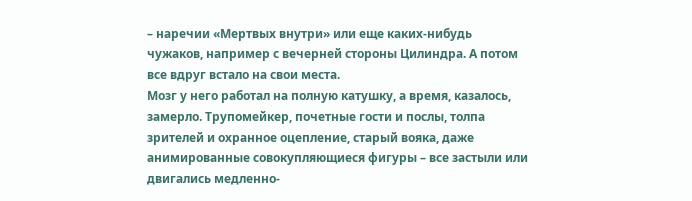– наречии «Мертвых внутри» или еще каких-нибудь чужаков, например с вечерней стороны Цилиндра. А потом все вдруг встало на свои места.
Мозг у него работал на полную катушку, а время, казалось, замерло. Трупомейкер, почетные гости и послы, толпа зрителей и охранное оцепление, старый вояка, даже анимированные совокупляющиеся фигуры – все застыли или двигались медленно-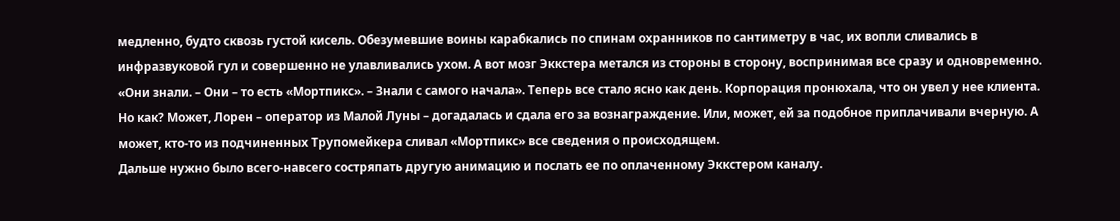медленно, будто сквозь густой кисель. Обезумевшие воины карабкались по спинам охранников по сантиметру в час, их вопли сливались в инфразвуковой гул и совершенно не улавливались ухом. А вот мозг Эккстера метался из стороны в сторону, воспринимая все сразу и одновременно.
«Они знали. – Они – то есть «Мортпикс». – Знали с самого начала». Теперь все стало ясно как день. Корпорация пронюхала, что он увел у нее клиента. Но как? Может, Лорен – оператор из Малой Луны – догадалась и сдала его за вознаграждение. Или, может, ей за подобное приплачивали вчерную. А может, кто-то из подчиненных Трупомейкера сливал «Мортпикс» все сведения о происходящем.
Дальше нужно было всего-навсего состряпать другую анимацию и послать ее по оплаченному Эккстером каналу.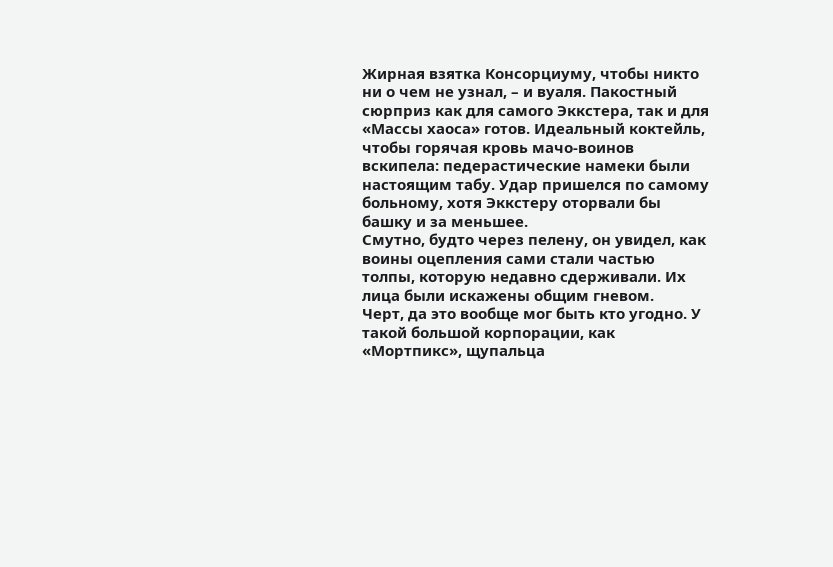Жирная взятка Консорциуму, чтобы никто ни о чем не узнал, – и вуаля. Пакостный сюрприз как для самого Эккстера, так и для «Массы хаоса» готов. Идеальный коктейль, чтобы горячая кровь мачо-воинов вскипела: педерастические намеки были настоящим табу. Удар пришелся по самому больному, хотя Эккстеру оторвали бы башку и за меньшее.
Смутно, будто через пелену, он увидел, как воины оцепления сами стали частью толпы, которую недавно сдерживали. Их лица были искажены общим гневом.
Черт, да это вообще мог быть кто угодно. У такой большой корпорации, как «Мортпикс», щупальца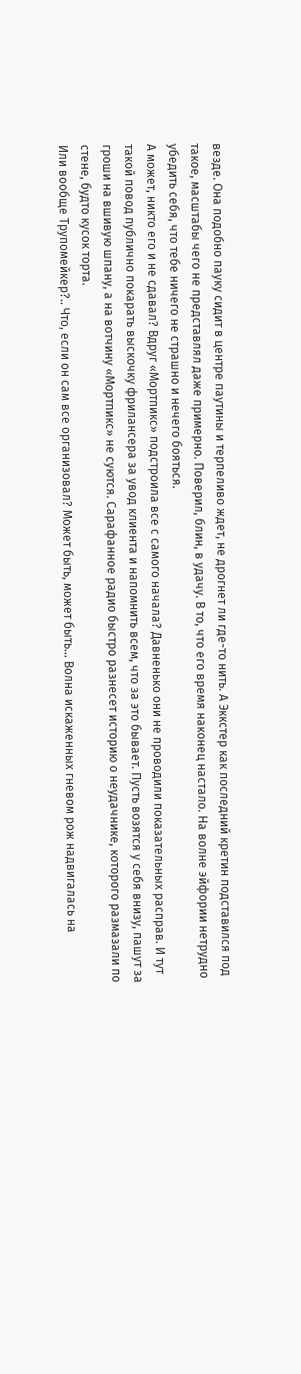везде. Она подобно пауку сидит в центре паутины и терпеливо ждет, не дрогнет ли где-то нить. А Эккстер как последний кретин подставился под такое, масштабы чего не представлял даже примерно. Поверил, блин, в удачу. В то, что его время наконец настало. На волне эйфории нетрудно убедить себя, что тебе ничего не страшно и нечего бояться.
А может, никто его и не сдавал? Вдруг «Мортпикс» подстроила все с самого начала? Давненько они не проводили показательных расправ. И тут такой повод публично покарать выскочку фрилансера за увод клиента и напомнить всем, что за это бывает. Пусть возятся у себя внизу, пашут за гроши на вшивую шпану, а на вотчину «Мортпикс» не суются. Сарафанное радио быстро разнесет историю о неудачнике, которого размазали по стене, будто кусок торта.
Или вообще Трупомейкер?.. Что, если он сам все организовал? Может быть, может быть… Волна искаженных гневом рож надвигалась на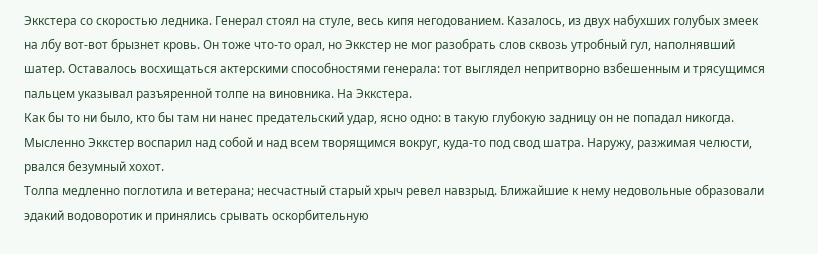Эккстера со скоростью ледника. Генерал стоял на стуле, весь кипя негодованием. Казалось, из двух набухших голубых змеек на лбу вот-вот брызнет кровь. Он тоже что-то орал, но Эккстер не мог разобрать слов сквозь утробный гул, наполнявший шатер. Оставалось восхищаться актерскими способностями генерала: тот выглядел непритворно взбешенным и трясущимся пальцем указывал разъяренной толпе на виновника. На Эккстера.
Как бы то ни было, кто бы там ни нанес предательский удар, ясно одно: в такую глубокую задницу он не попадал никогда. Мысленно Эккстер воспарил над собой и над всем творящимся вокруг, куда-то под свод шатра. Наружу, разжимая челюсти, рвался безумный хохот.
Толпа медленно поглотила и ветерана; несчастный старый хрыч ревел навзрыд. Ближайшие к нему недовольные образовали эдакий водоворотик и принялись срывать оскорбительную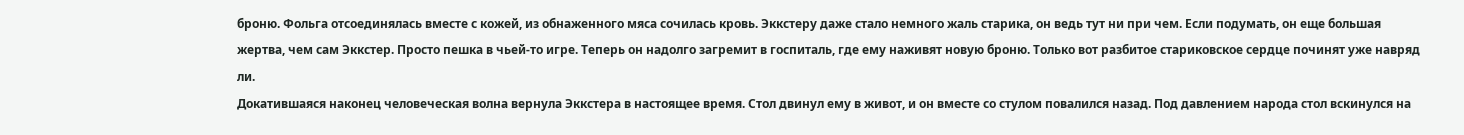броню. Фольга отсоединялась вместе с кожей, из обнаженного мяса сочилась кровь. Эккстеру даже стало немного жаль старика, он ведь тут ни при чем. Если подумать, он еще большая жертва, чем сам Эккстер. Просто пешка в чьей-то игре. Теперь он надолго загремит в госпиталь, где ему наживят новую броню. Только вот разбитое стариковское сердце починят уже навряд ли.
Докатившаяся наконец человеческая волна вернула Эккстера в настоящее время. Стол двинул ему в живот, и он вместе со стулом повалился назад. Под давлением народа стол вскинулся на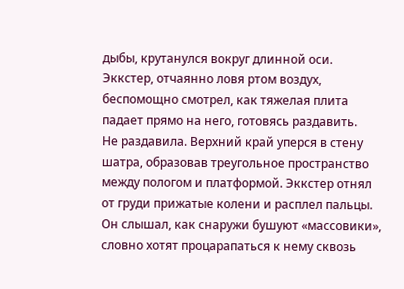дыбы, крутанулся вокруг длинной оси. Эккстер, отчаянно ловя ртом воздух, беспомощно смотрел, как тяжелая плита падает прямо на него, готовясь раздавить.
Не раздавила. Верхний край уперся в стену шатра, образовав треугольное пространство между пологом и платформой. Эккстер отнял от груди прижатые колени и расплел пальцы. Он слышал, как снаружи бушуют «массовики», словно хотят процарапаться к нему сквозь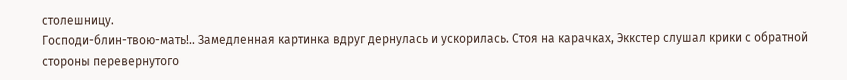столешницу.
Господи-блин-твою-мать!.. Замедленная картинка вдруг дернулась и ускорилась. Стоя на карачках, Эккстер слушал крики с обратной стороны перевернутого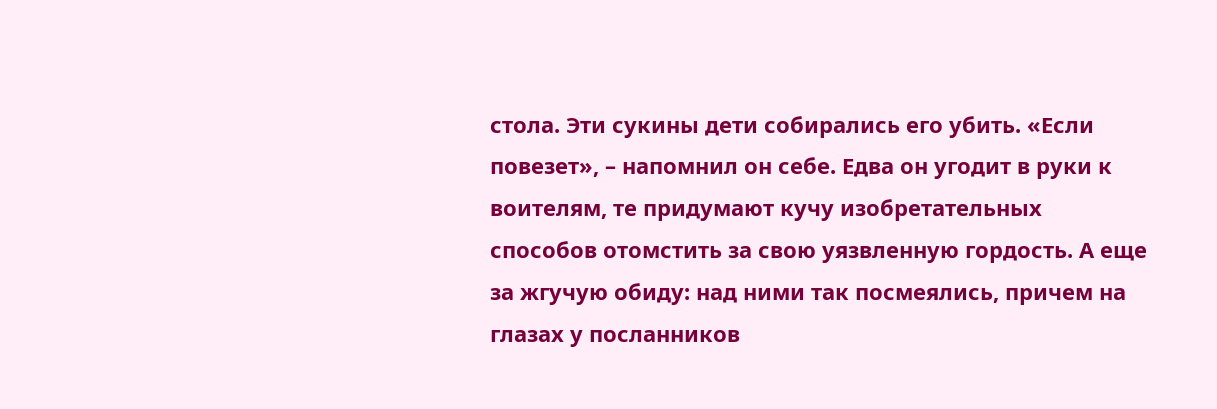стола. Эти сукины дети собирались его убить. «Если повезет», – напомнил он себе. Едва он угодит в руки к воителям, те придумают кучу изобретательных способов отомстить за свою уязвленную гордость. А еще за жгучую обиду: над ними так посмеялись, причем на глазах у посланников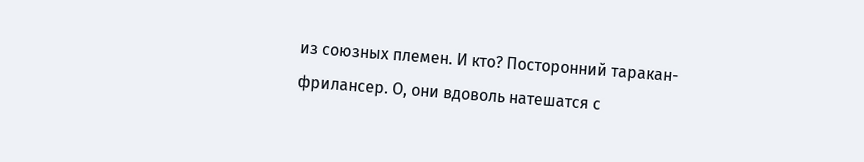из союзных племен. И кто? Посторонний таракан-фрилансер. О, они вдоволь натешатся с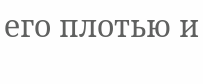его плотью и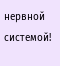нервной системой!